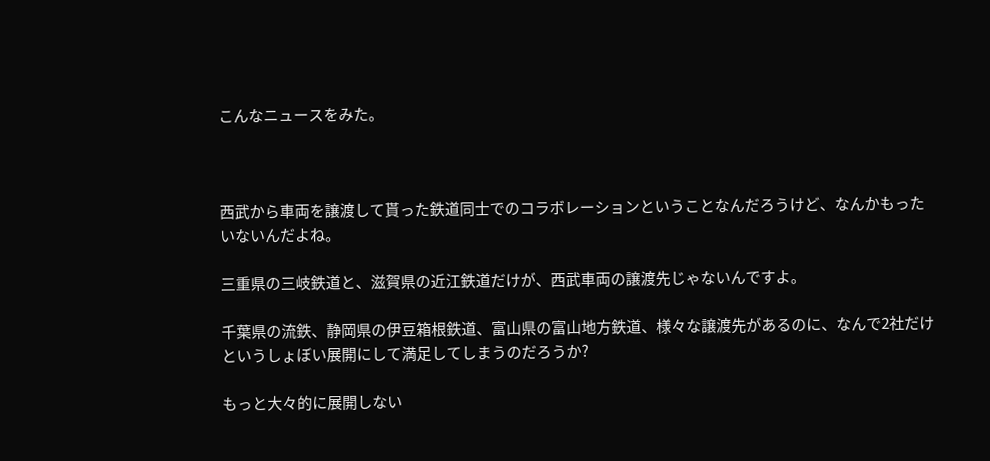こんなニュースをみた。



西武から車両を譲渡して貰った鉄道同士でのコラボレーションということなんだろうけど、なんかもったいないんだよね。

三重県の三岐鉄道と、滋賀県の近江鉄道だけが、西武車両の譲渡先じゃないんですよ。

千葉県の流鉄、静岡県の伊豆箱根鉄道、富山県の富山地方鉄道、様々な譲渡先があるのに、なんで2社だけというしょぼい展開にして満足してしまうのだろうか?

もっと大々的に展開しない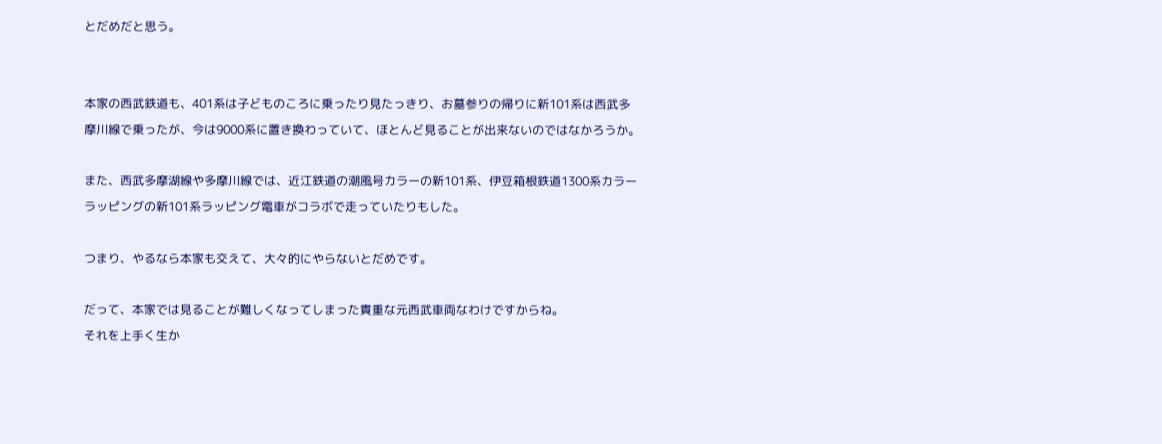とだめだと思う。


本家の西武鉄道も、401系は子どものころに乗ったり見たっきり、お墓参りの帰りに新101系は西武多摩川線で乗ったが、今は9000系に置き換わっていて、ほとんど見ることが出来ないのではなかろうか。

また、西武多摩湖線や多摩川線では、近江鉄道の潮風号カラーの新101系、伊豆箱根鉄道1300系カラーラッピングの新101系ラッピング電車がコラボで走っていたりもした。

つまり、やるなら本家も交えて、大々的にやらないとだめです。

だって、本家では見ることが難しくなってしまった貴重な元西武車両なわけですからね。
それを上手く生か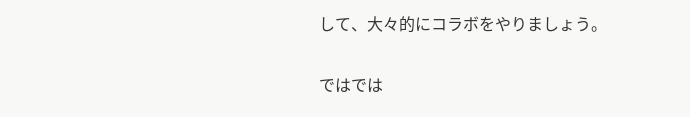して、大々的にコラボをやりましょう。


ではでは